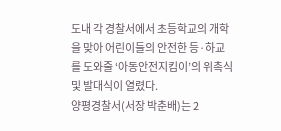도내 각 경찰서에서 초등학교의 개학을 맞아 어린이들의 안전한 등·하교를 도와줄 ‘아동안전지킴이’의 위촉식 및 발대식이 열렸다.
양평경찰서(서장 박춘배)는 2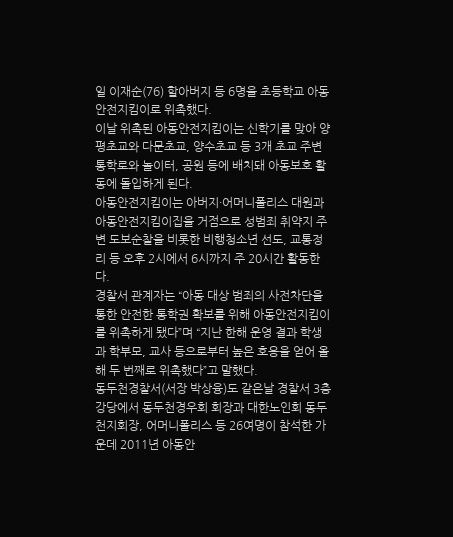일 이재순(76) 할아버지 등 6명을 초등학교 아동안전지킴이로 위촉했다.
이날 위촉된 아동안전지킴이는 신학기를 맞아 양평초교와 다문초교, 양수초교 등 3개 초교 주변 통학로와 놀이터, 공원 등에 배치돼 아동보호 활동에 돌입하게 된다.
아동안전지킴이는 아버지·어머니폴리스 대원과 아동안전지킴이집을 거점으로 성범죄 취약지 주변 도보순찰을 비롯한 비행청소년 선도, 교통정리 등 오후 2시에서 6시까지 주 20시간 활동한다.
경찰서 관계자는 “아동 대상 범죄의 사전차단을 통한 안전한 통학권 확보를 위해 아동안전지킴이를 위촉하게 됐다”며 “지난 한해 운영 결과 학생과 학부모, 교사 등으로부터 높은 호응을 얻어 올해 두 번째로 위촉했다”고 말했다.
동두천경찰서(서장 박상융)도 같은날 경찰서 3층 강당에서 동두천경우회 회장과 대한노인회 동두천지회장, 어머니폴리스 등 26여명이 참석한 가운데 2011년 아동안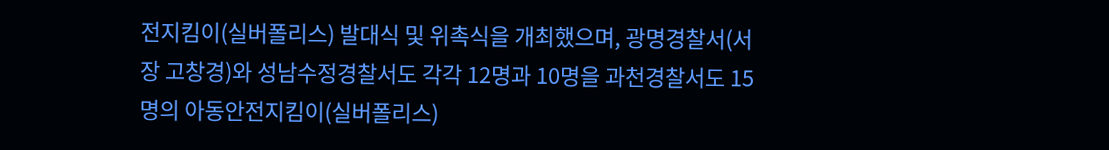전지킴이(실버폴리스) 발대식 및 위촉식을 개최했으며, 광명경찰서(서장 고창경)와 성남수정경찰서도 각각 12명과 10명을 과천경찰서도 15명의 아동안전지킴이(실버폴리스)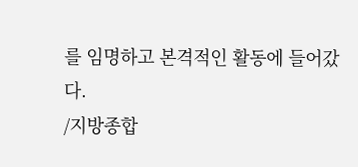를 임명하고 본격적인 활동에 들어갔다.
/지방종합